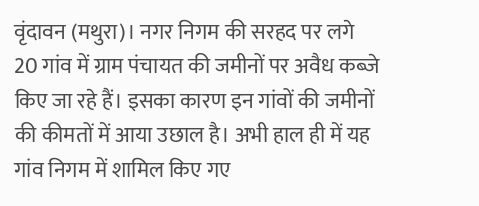वृंदावन (मथुरा)। नगर निगम की सरहद पर लगे 20 गांव में ग्राम पंचायत की जमीनों पर अवैध कब्जे किए जा रहे हैं। इसका कारण इन गांवों की जमीनों की कीमतों में आया उछाल है। अभी हाल ही में यह गांव निगम में शामिल किए गए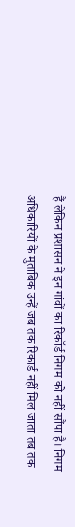हैं लेकिन प्रशासन ने इन गांवों का रिकॉर्ड निगम को नहीं सौंपा है। निगम अधिकारियों के मुताबिक उन्हें जब तक रिकार्ड नहीं मिल जाता तब तक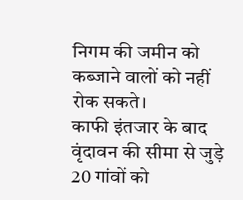निगम की जमीन को कब्जाने वालों को नहीं रोक सकते।
काफी इंतजार के बाद वृंदावन की सीमा से जुड़े 20 गांवों को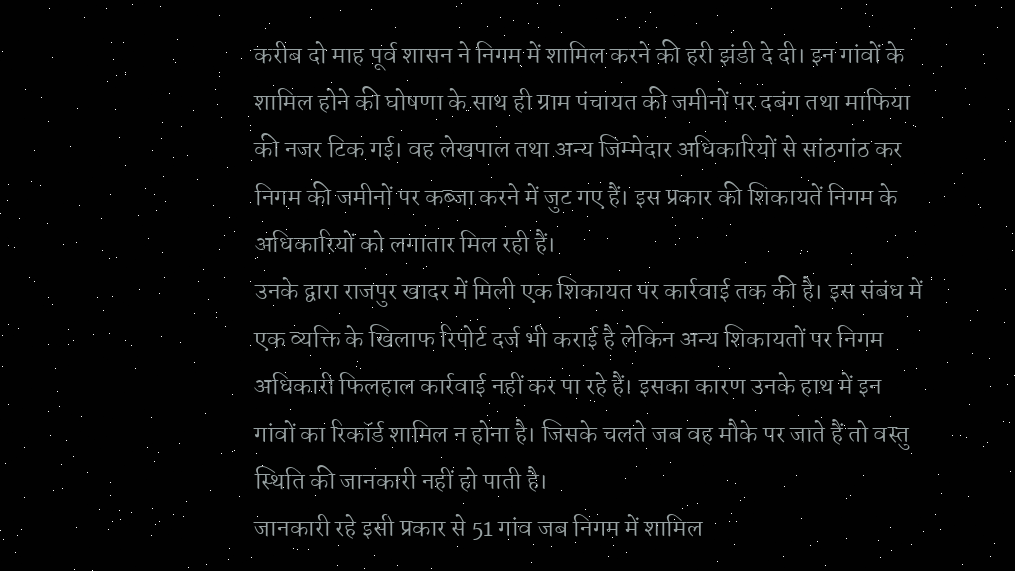करीब दो माह पूर्व शासन ने निगम में शामिल करने की हरी झंडी दे दी। इन गांवों के शामिल होने की घोषणा के साथ ही ग्राम पंचायत की जमीनों पर दबंग तथा माफिया की नजर टिक गई। वह लेखपाल तथा अन्य जिम्मेदार अधिकारियों से सांठगांठ कर निगम की जमीनों पर कब्जा करने में जुट गए हैं। इस प्रकार की शिकायतें निगम के अधिकारियों को लगातार मिल रही हैं।
उनके द्वारा राजपुर खादर में मिली एक शिकायत पर कार्रवाई तक की है। इस संबंध में एक व्यक्ति के खिलाफ रिपोर्ट दर्ज भी कराई है लेकिन अन्य शिकायतों पर निगम अधिकारी फिलहाल कार्रवाई नहीं कर पा रहे हैं। इसका कारण उनके हाथ में इन गांवों का रिकॉर्ड शामिल न होना है। जिसके चलते जब वह मौके पर जाते हैं तो वस्तु स्थिति की जानकारी नहीं हो पाती है।
जानकारी रहे इसी प्रकार से 51 गांव जब निगम में शामिल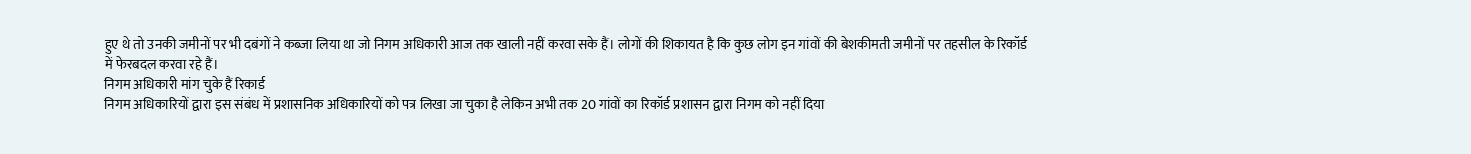हुए थे तो उनकी जमीनों पर भी दबंगों ने कब्जा लिया था जो निगम अधिकारी आज तक खाली नहीं करवा सके हैं। लोगों की शिकायत है कि कुछ लोग इन गांवों की बेशकीमती जमीनों पर तहसील के रिकॉर्ड में फेरबदल करवा रहे हैं।
निगम अधिकारी मांग चुके हैं रिकार्ड
निगम अधिकारियों द्वारा इस संबंध में प्रशासनिक अधिकारियों को पत्र लिखा जा चुका है लेकिन अभी तक 20 गांवों का रिकॉर्ड प्रशासन द्वारा निगम को नहीं दिया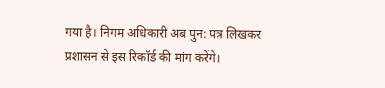गया है। निगम अधिकारी अब पुन: पत्र लिखकर प्रशासन से इस रिकॉर्ड की मांग करेंगे।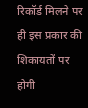रिकॉर्ड मिलने पर ही इस प्रकार की शिकायतों पर होगी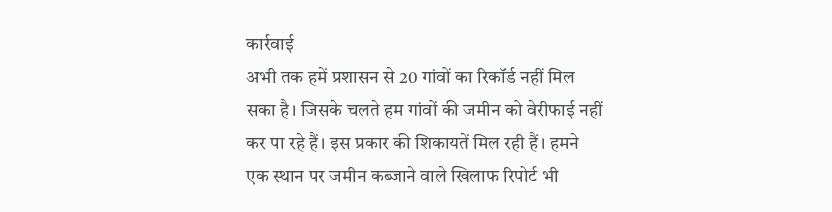कार्रवाई
अभी तक हमें प्रशासन से 20 गांवों का रिकॉर्ड नहीं मिल सका है। जिसके चलते हम गांवों की जमीन को वेरीफाई नहीं कर पा रहे हैं। इस प्रकार की शिकायतें मिल रही हैं। हमने एक स्थान पर जमीन कब्जाने वाले खिलाफ रिपोर्ट भी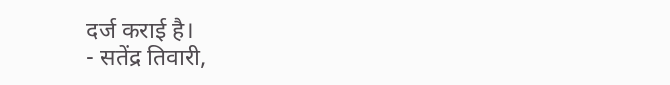दर्ज कराई है।
- सतेंद्र तिवारी,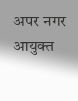अपर नगर आयुक्त